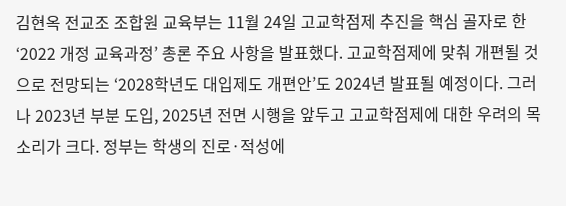김현옥 전교조 조합원 교육부는 11월 24일 고교학점제 추진을 핵심 골자로 한 ‘2022 개정 교육과정’ 총론 주요 사항을 발표했다. 고교학점제에 맞춰 개편될 것으로 전망되는 ‘2028학년도 대입제도 개편안’도 2024년 발표될 예정이다. 그러나 2023년 부분 도입, 2025년 전면 시행을 앞두고 고교학점제에 대한 우려의 목소리가 크다. 정부는 학생의 진로·적성에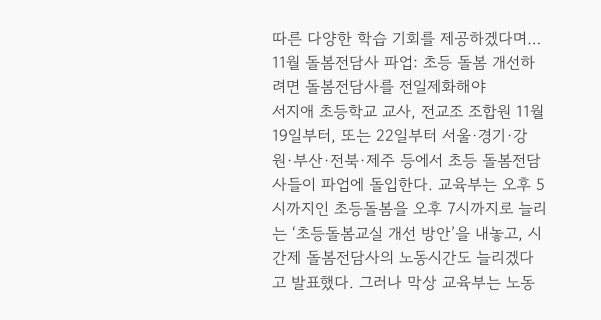따른 다양한 학습 기회를 제공하겠다며…
11월 돌봄전담사 파업: 초등 돌봄 개선하려면 돌봄전담사를 전일제화해야
서지애 초등학교 교사, 전교조 조합원 11월 19일부터, 또는 22일부터 서울·경기·강원·부산·전북·제주 등에서 초등 돌봄전담사들이 파업에 돌입한다. 교육부는 오후 5시까지인 초등돌봄을 오후 7시까지로 늘리는 ‘초등돌봄교실 개선 방안’을 내놓고, 시간제 돌봄전담사의 노동시간도 늘리겠다고 발표했다. 그러나 막상 교육부는 노동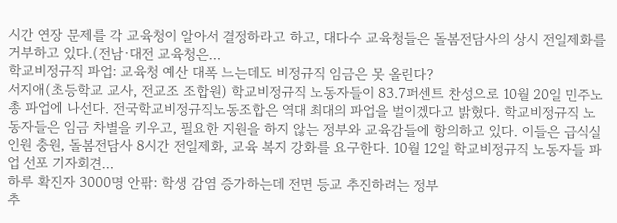시간 연장 문제를 각 교육청이 알아서 결정하라고 하고, 대다수 교육청들은 돌봄전담사의 상시 전일제화를 거부하고 있다.(전남·대전 교육청은…
학교비정규직 파업: 교육청 예산 대폭 느는데도 비정규직 임금은 못 올린다?
서지애(초등학교 교사, 전교조 조합원) 학교비정규직 노동자들이 83.7퍼센트 찬성으로 10월 20일 민주노총 파업에 나선다. 전국학교비정규직노동조합은 역대 최대의 파업을 벌이겠다고 밝혔다. 학교비정규직 노동자들은 임금 차별을 키우고, 필요한 지원을 하지 않는 정부와 교육감들에 항의하고 있다. 이들은 급식실 인원 충원, 돌봄전담사 8시간 전일제화, 교육 복지 강화를 요구한다. 10월 12일 학교비정규직 노동자들 파업 선포 기자회견…
하루 확진자 3000명 안팎: 학생 감염 증가하는데 전면 등교 추진하려는 정부
추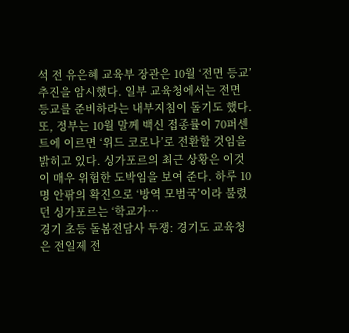석 전 유은혜 교육부 장관은 10월 ‘전면 등교’ 추진을 암시했다. 일부 교육청에서는 전면 등교를 준비하라는 내부지침이 돌기도 했다. 또, 정부는 10월 말께 백신 접종률이 70퍼센트에 이르면 ‘위드 코로나’로 전환할 것임을 밝히고 있다. 싱가포르의 최근 상황은 이것이 매우 위험한 도박임을 보여 준다. 하루 10명 안팎의 확진으로 ‘방역 모범국’이라 불렸던 싱가포르는 ‘학교가…
경기 초등 돌봄전담사 투쟁: 경기도 교육청은 전일제 전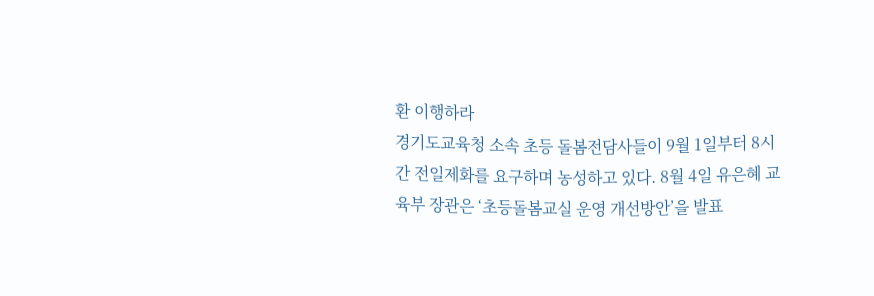환 이행하라
경기도교육청 소속 초등 돌봄전담사들이 9월 1일부터 8시간 전일제화를 요구하며 농성하고 있다. 8월 4일 유은혜 교육부 장관은 ‘초등돌봄교실 운영 개선방안’을 발표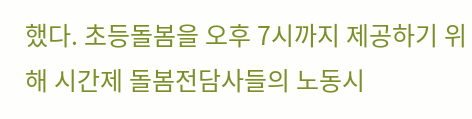했다. 초등돌봄을 오후 7시까지 제공하기 위해 시간제 돌봄전담사들의 노동시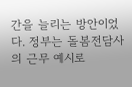간을 늘리는 방안이었다. 정부는 돌봄전담사의 근무 예시로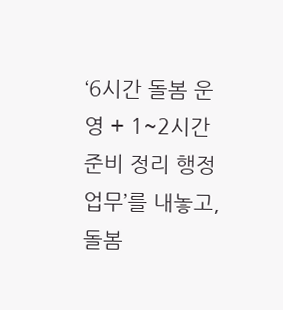‘6시간 돌봄 운영 + 1~2시간 준비 정리 행정업무’를 내놓고, 돌봄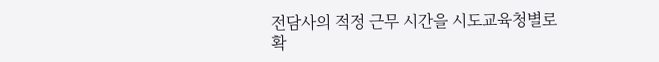전담사의 적정 근무 시간을 시도교육청별로 확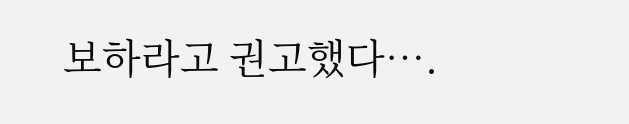보하라고 권고했다….